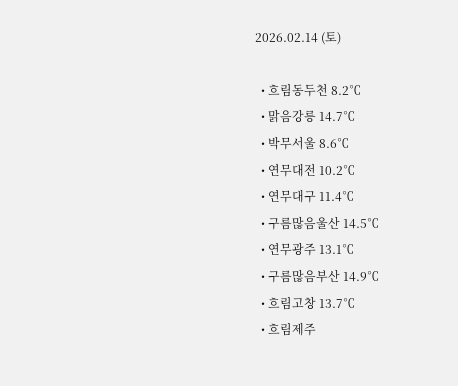2026.02.14 (토)

  • 흐림동두천 8.2℃
  • 맑음강릉 14.7℃
  • 박무서울 8.6℃
  • 연무대전 10.2℃
  • 연무대구 11.4℃
  • 구름많음울산 14.5℃
  • 연무광주 13.1℃
  • 구름많음부산 14.9℃
  • 흐림고창 13.7℃
  • 흐림제주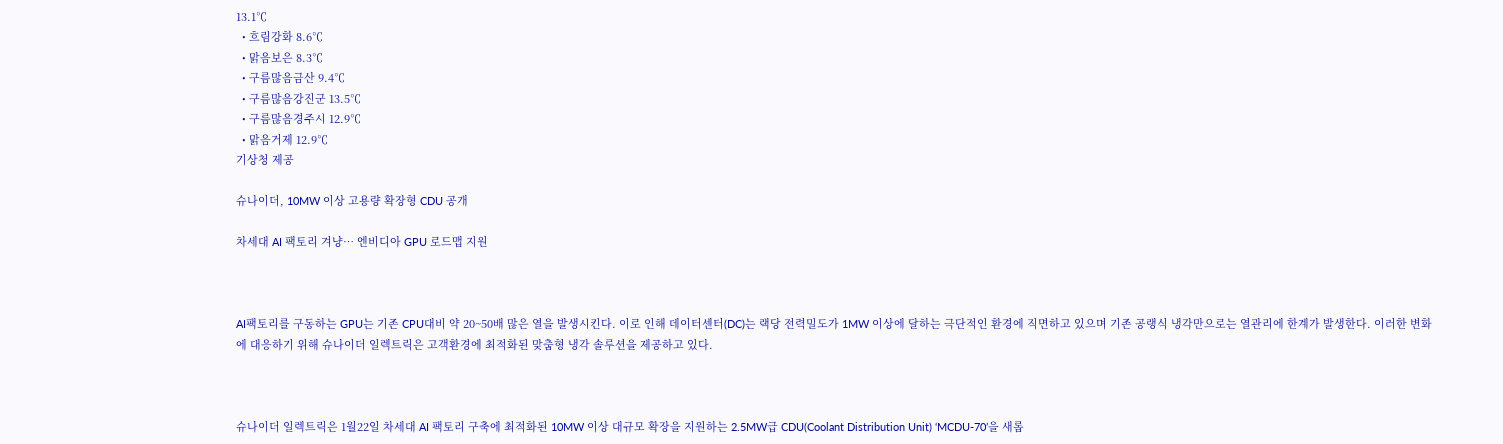13.1℃
  • 흐림강화 8.6℃
  • 맑음보은 8.3℃
  • 구름많음금산 9.4℃
  • 구름많음강진군 13.5℃
  • 구름많음경주시 12.9℃
  • 맑음거제 12.9℃
기상청 제공

슈나이더, 10MW 이상 고용량 확장형 CDU 공개

차세대 AI 팩토리 겨냥… 엔비디아 GPU 로드맵 지원



AI팩토리를 구동하는 GPU는 기존 CPU대비 약 20~50배 많은 열을 발생시킨다. 이로 인해 데이터센터(DC)는 랙당 전력밀도가 1MW 이상에 달하는 극단적인 환경에 직면하고 있으며 기존 공랭식 냉각만으로는 열관리에 한계가 발생한다. 이러한 변화에 대응하기 위해 슈나이더 일렉트릭은 고객환경에 최적화된 맞춤형 냉각 솔루션을 제공하고 있다.



슈나이더 일렉트릭은 1월22일 차세대 AI 팩토리 구축에 최적화된 10MW 이상 대규모 확장을 지원하는 2.5MW급 CDU(Coolant Distribution Unit) ‘MCDU-70’을 새롭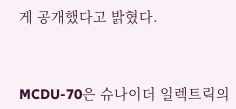게 공개했다고 밝혔다.



MCDU-70은 슈나이더 일렉트릭의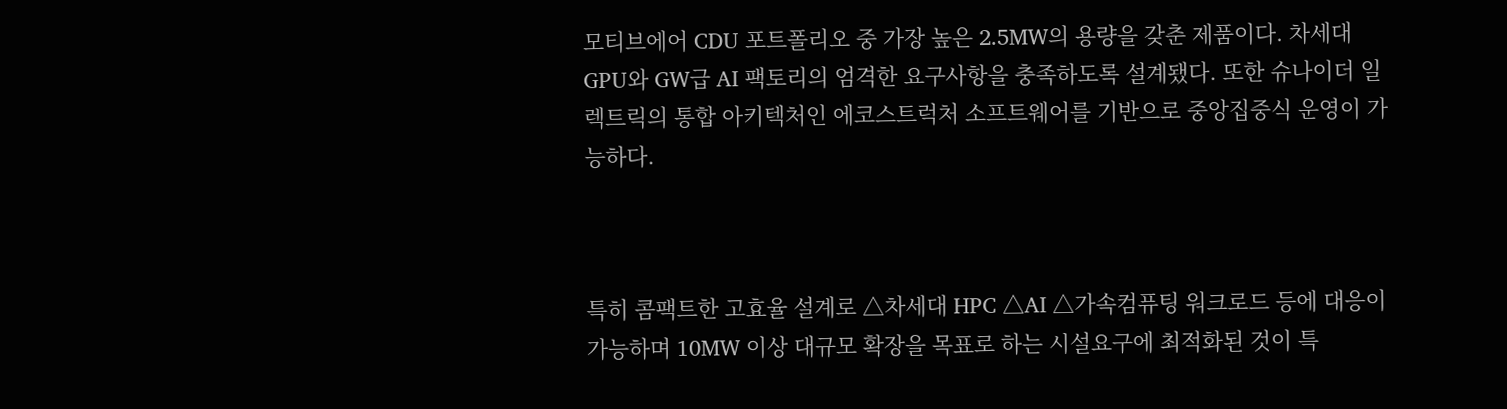모티브에어 CDU 포트폴리오 중 가장 높은 2.5MW의 용량을 갖춘 제품이다. 차세대 GPU와 GW급 AI 팩토리의 엄격한 요구사항을 충족하도록 설계됐다. 또한 슈나이더 일렉트릭의 통합 아키텍처인 에코스트럭처 소프트웨어를 기반으로 중앙집중식 운영이 가능하다.



특히 콤팩트한 고효율 설계로 △차세대 HPC △AI △가속컴퓨팅 워크로드 등에 대응이 가능하며 10MW 이상 대규모 확장을 목표로 하는 시설요구에 최적화된 것이 특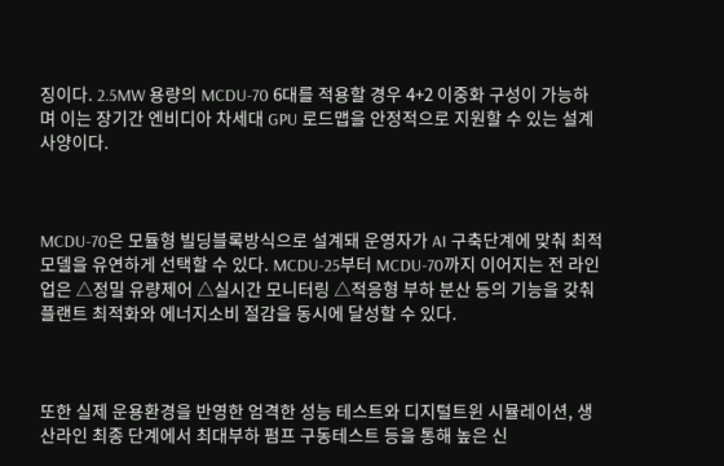징이다. 2.5MW 용량의 MCDU-70 6대를 적용할 경우 4+2 이중화 구성이 가능하며 이는 장기간 엔비디아 차세대 GPU 로드맵을 안정적으로 지원할 수 있는 설계사양이다.



MCDU-70은 모듈형 빌딩블록방식으로 설계돼 운영자가 AI 구축단계에 맞춰 최적 모델을 유연하게 선택할 수 있다. MCDU-25부터 MCDU-70까지 이어지는 전 라인업은 △정밀 유량제어 △실시간 모니터링 △적응형 부하 분산 등의 기능을 갖춰 플랜트 최적화와 에너지소비 절감을 동시에 달성할 수 있다.



또한 실제 운용환경을 반영한 엄격한 성능 테스트와 디지털트윈 시뮬레이션, 생산라인 최종 단계에서 최대부하 펌프 구동테스트 등을 통해 높은 신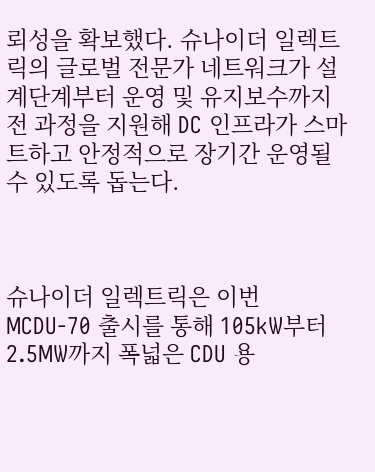뢰성을 확보했다. 슈나이더 일렉트릭의 글로벌 전문가 네트워크가 설계단계부터 운영 및 유지보수까지 전 과정을 지원해 DC 인프라가 스마트하고 안정적으로 장기간 운영될 수 있도록 돕는다.



슈나이더 일렉트릭은 이번 MCDU-70 출시를 통해 105kW부터 2.5MW까지 폭넓은 CDU 용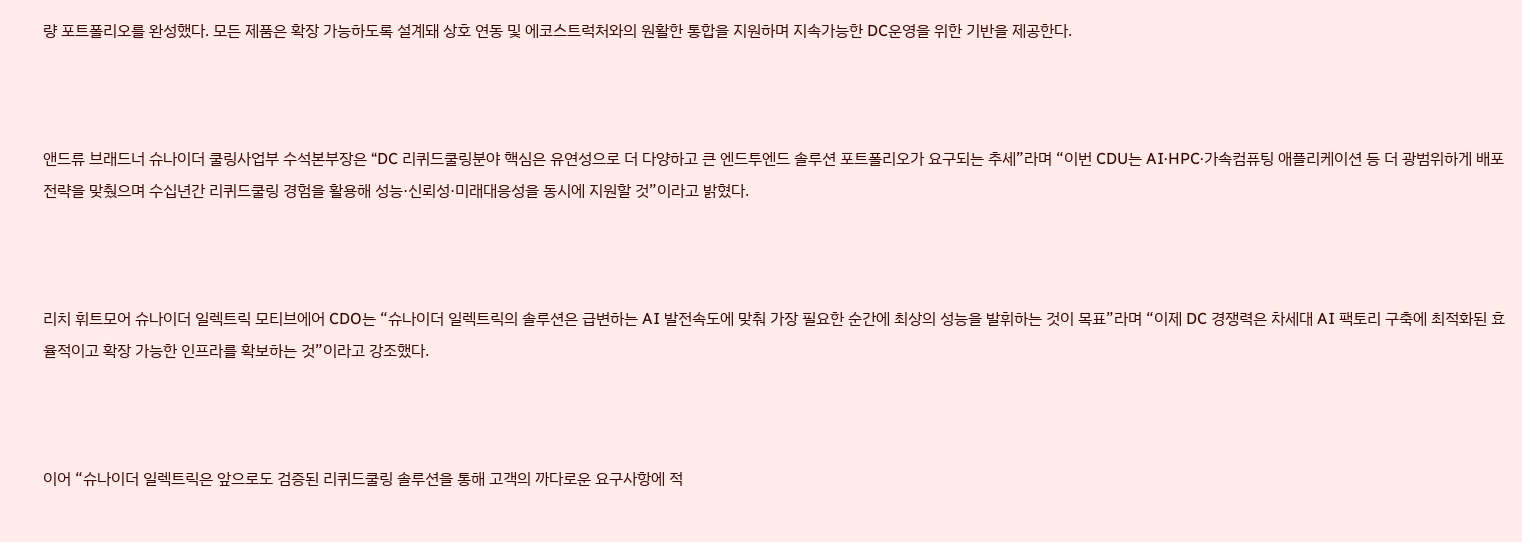량 포트폴리오를 완성했다. 모든 제품은 확장 가능하도록 설계돼 상호 연동 및 에코스트럭처와의 원활한 통합을 지원하며 지속가능한 DC운영을 위한 기반을 제공한다.



앤드류 브래드너 슈나이더 쿨링사업부 수석본부장은 “DC 리퀴드쿨링분야 핵심은 유연성으로 더 다양하고 큰 엔드투엔드 솔루션 포트폴리오가 요구되는 추세”라며 “이번 CDU는 AI·HPC·가속컴퓨팅 애플리케이션 등 더 광범위하게 배포전략을 맞췄으며 수십년간 리퀴드쿨링 경험을 활용해 성능·신뢰성·미래대응성을 동시에 지원할 것”이라고 밝혔다.



리치 휘트모어 슈나이더 일렉트릭 모티브에어 CDO는 “슈나이더 일렉트릭의 솔루션은 급변하는 AI 발전속도에 맞춰 가장 필요한 순간에 최상의 성능을 발휘하는 것이 목표”라며 “이제 DC 경쟁력은 차세대 AI 팩토리 구축에 최적화된 효율적이고 확장 가능한 인프라를 확보하는 것”이라고 강조했다.



이어 “슈나이더 일렉트릭은 앞으로도 검증된 리퀴드쿨링 솔루션을 통해 고객의 까다로운 요구사항에 적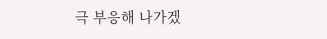극 부응해 나가겠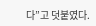다”고 덧붙였다.